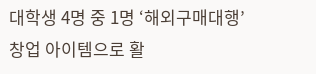대학생 4명 중 1명 ‘해외구매대행’ 창업 아이템으로 활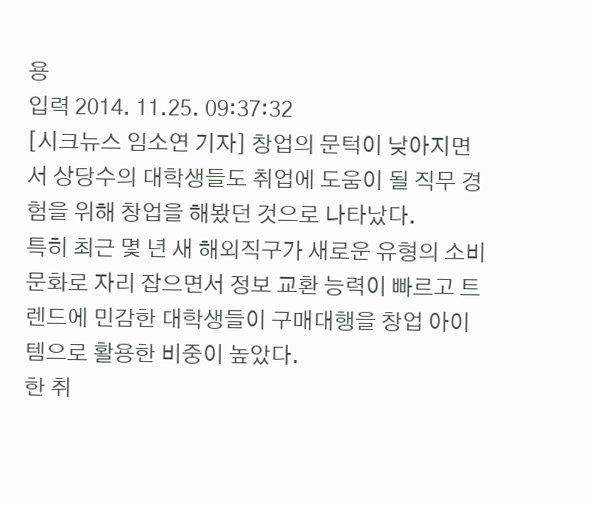용
입력 2014. 11.25. 09:37:32
[시크뉴스 임소연 기자] 창업의 문턱이 낮아지면서 상당수의 대학생들도 취업에 도움이 될 직무 경험을 위해 창업을 해봤던 것으로 나타났다.
특히 최근 몇 년 새 해외직구가 새로운 유형의 소비문화로 자리 잡으면서 정보 교환 능력이 빠르고 트렌드에 민감한 대학생들이 구매대행을 창업 아이템으로 활용한 비중이 높았다.
한 취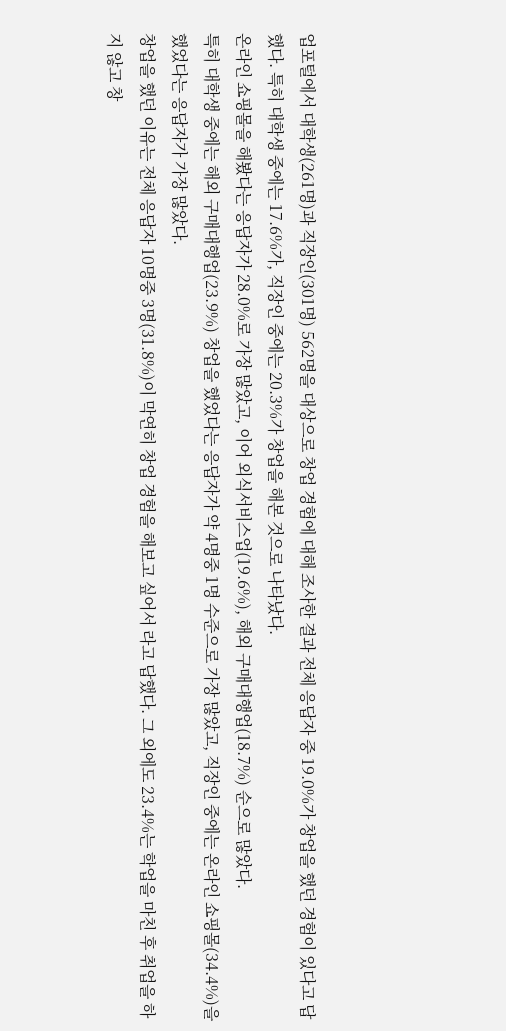업포털에서 대학생(261명)과 직장인(301명) 562명을 대상으로 창업 경험에 대해 조사한 결과 전체 응답자 중 19.0%가 창업을 했던 경험이 있다고 답했다. 특히 대학생 중에는 17.6%가, 직장인 중에는 20.3%가 창업을 해본 것으로 나타났다.
온라인 쇼핑몰을 해봤다는 응답자가 28.0%로 가장 많았고, 이어 외식서비스업(19.6%), 해외 구매대행업(18.7%) 순으로 많았다.
특히 대학생 중에는 해외 구매대행업(23.9%) 창업을 했었다는 응답자가 약 4명중 1명 수준으로 가장 많았고, 직장인 중에는 온라인 쇼핑몰(34.4%)을 했었다는 응답자가 가장 많았다.
창업을 했던 이유는 전체 응답자 10명중 3명(31.8%)이 막연히 창업 경험을 해보고 싶어서 라고 답했다. 그 외에도 23.4%는 학업을 마친 후 취업을 하지 않고 창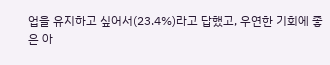업을 유지하고 싶어서(23.4%)라고 답했고, 우연한 기회에 좋은 아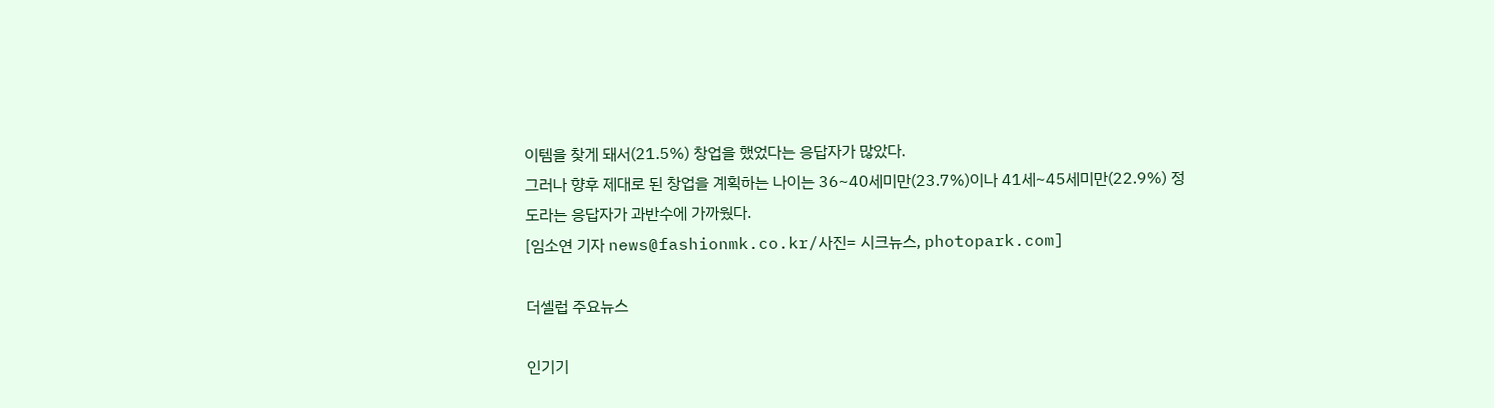이템을 찾게 돼서(21.5%) 창업을 했었다는 응답자가 많았다.
그러나 향후 제대로 된 창업을 계획하는 나이는 36~40세미만(23.7%)이나 41세~45세미만(22.9%) 정도라는 응답자가 과반수에 가까웠다.
[임소연 기자 news@fashionmk.co.kr/사진= 시크뉴스, photopark.com]

더셀럽 주요뉴스

인기기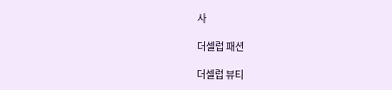사

더셀럽 패션

더셀럽 뷰티